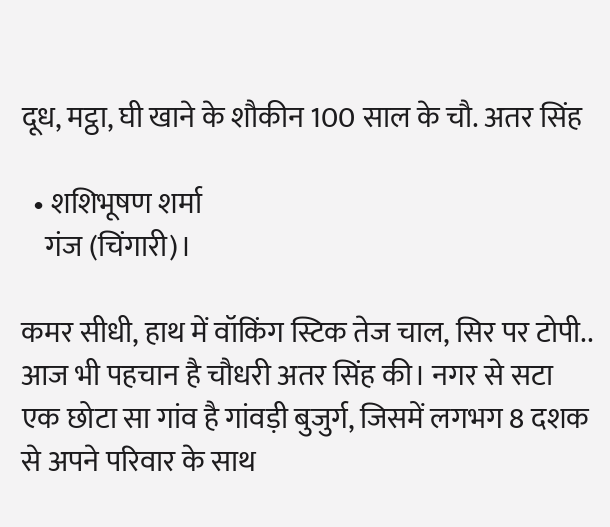दूध, मट्ठा, घी खाने के शौकीन 100 साल के चौ. अतर सिंह

  • शशिभूषण शर्मा
    गंज (चिंगारी)।

कमर सीधी, हाथ में वॉकिंग स्टिक तेज चाल, सिर पर टोपी.. आज भी पहचान है चौधरी अतर सिंह की। नगर से सटा एक छोटा सा गांव है गांवड़ी बुजुर्ग, जिसमें लगभग 8 दशक से अपने परिवार के साथ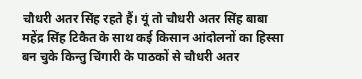चौधरी अतर सिंह रहते हैं। यूं तो चौधरी अतर सिंह बाबा महेंद्र सिंह टिकैत के साथ कई किसान आंदोलनों का हिस्सा बन चुके किन्तु चिंगारी के पाठकों से चौधरी अतर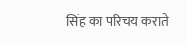सिंह का परिचय कराते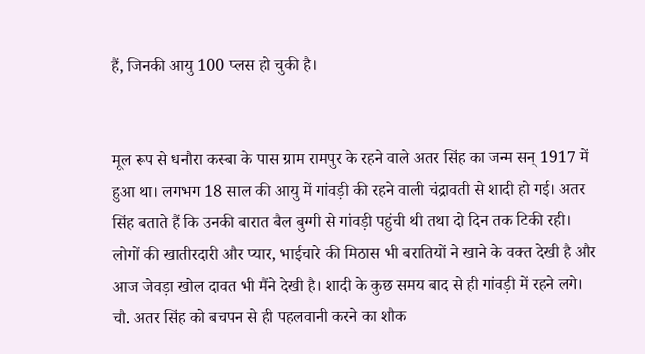हैं, जिनकी आयु 100 प्लस हो चुकी है।


मूल रूप से धनौरा कस्बा के पास ग्राम रामपुर के रहने वाले अतर सिंह का जन्म सन् 1917 में हुआ था। लगभग 18 साल की आयु में गांवड़ी की रहने वाली चंद्रावती से शादी हो गई। अतर सिंह बताते हैं कि उनकी बारात बैल बुग्गी से गांवड़ी पहुंची थी तथा दो दिन तक टिकी रही। लोगों की खातीरदारी और प्यार, भाईचारे की मिठास भी बरातियों ने खाने के वक्त देखी है और आज जेवड़ा खोल दावत भी मैंने देखी है। शादी के कुछ समय बाद से ही गांवड़ी में रहने लगे। चौ. अतर सिंह को बचपन से ही पहलवानी करने का शौक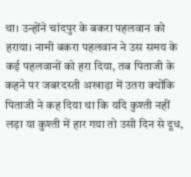था। उन्होंने चांदपुर के बकरा पहलवान को हराया। नामी बकरा पहलवान ने उस समय के कई पहलवानों को हरा दिया, तब पिताजी के कहने पर जबरदस्ती अखाड़ा में उतरा क्योंकि पिताजी ने कह दिया था कि यदि कुश्ती नहीं लड़ा या कुश्ती में हार गया तो उसी दिन से दूध,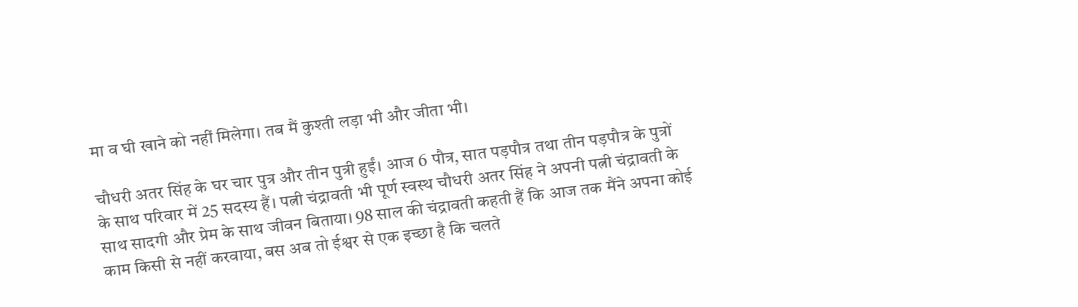मा व घी खाने को नहीं मिलेगा। तब मैं कुश्ती लड़ा भी और जीता भी।

चौधरी अतर सिंह के घर चार पुत्र और तीन पुत्री हुईं। आज 6 पौत्र, सात पड़पौत्र तथा तीन पड़पौत्र के पुत्रों के साथ परिवार में 25 सदस्य हैं। पत्नी चंद्रावती भी पूर्ण स्वस्थ चौधरी अतर सिंह ने अपनी पत्नी चंद्रावती के साथ सादगी और प्रेम के साथ जीवन बिताया। 98 साल की चंद्रावती कहती हैं कि आज तक मैंने अपना कोई काम किसी से नहीं करवाया, बस अब तो ईश्वर से एक इच्छा है कि चलते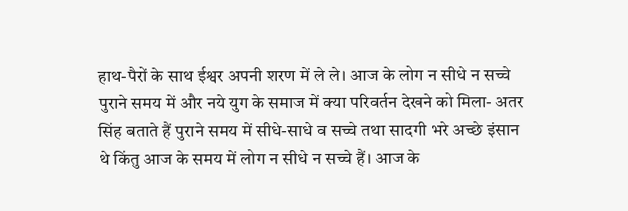हाथ-पैरों के साथ ईश्वर अपनी शरण में ले ले। आज के लोग न सीधे न सच्चे पुराने समय में और नये युग के समाज में क्या परिवर्तन देखने को मिला- अतर सिंह बताते हैं पुराने समय में सीधे-साधे व सच्चे तथा सादगी भरे अच्छे इंसान थे किंतु आज के समय में लोग न सीधे न सच्चे हैं। आज के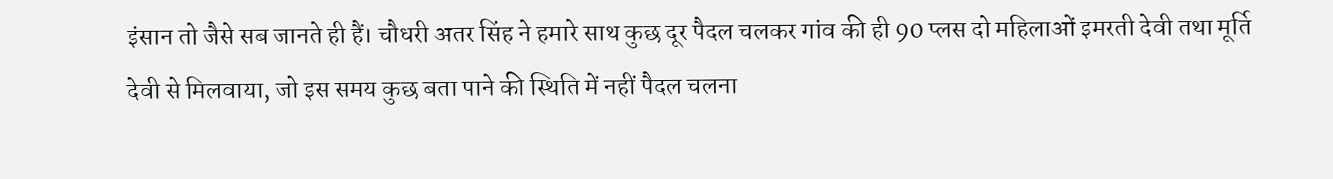इंसान तो जैसे सब जानते ही हैं। चौधरी अतर सिंह ने हमारे साथ कुछ दूर पैदल चलकर गांव की ही 90 प्लस दो महिलाओं इमरती देवी तथा मूर्ति देवी से मिलवाया, जो इस समय कुछ बता पाने की स्थिति में नहीं पैदल चलना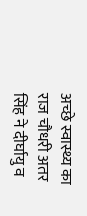अच्छे स्वास्थ्य का राज चौधरी अतर सिंह ने दीर्घायु व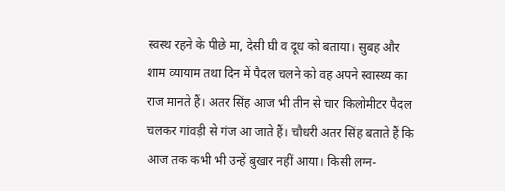स्वस्थ रहने के पीछे मा, देसी घी व दूध को बताया। सुबह और शाम व्यायाम तथा दिन में पैदल चलने को वह अपने स्वास्थ्य का राज मानते हैं। अतर सिंह आज भी तीन से चार किलोमीटर पैदल चलकर गांवड़ी से गंज आ जाते हैं। चौधरी अतर सिंह बताते हैं कि आज तक कभी भी उन्हें बुखार नहीं आया। किसी लग्न-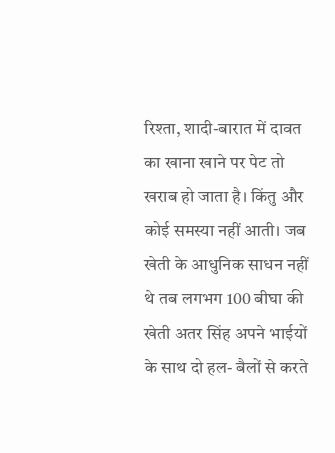रिश्ता, शादी-बारात में दावत का खाना खाने पर पेट तो खराब हो जाता है। किंतु और कोई समस्या नहीं आती। जब खेती के आधुनिक साधन नहीं थे तब लगभग 100 बीघा की खेती अतर सिंह अपने भाईयों के साथ दो हल- बैलों से करते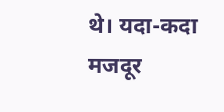थे। यदा-कदा मजदूर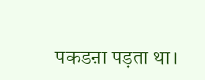पकडऩा पड़ता था।